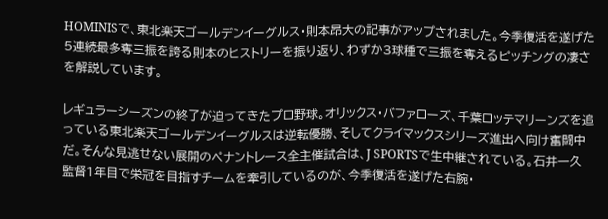HOMINISで、東北楽天ゴールデンイーグルス・則本昂大の記事がアップされました。今季復活を遂げた5連続最多奪三振を誇る則本のヒストリーを振り返り、わずか3球種で三振を奪えるピッチングの凄さを解説しています。

レギュラーシーズンの終了が迫ってきたプロ野球。オリックス・バファローズ、千葉ロッテマリーンズを追っている東北楽天ゴールデンイーグルスは逆転優勝、そしてクライマックスシリーズ進出へ向け奮闘中だ。そんな見逃せない展開のペナントレース全主催試合は、J SPORTSで生中継されている。石井一久監督1年目で栄冠を目指すチームを牽引しているのが、今季復活を遂げた右腕・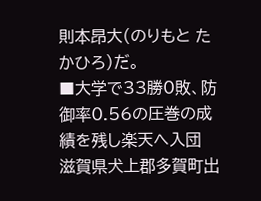則本昂大(のりもと たかひろ)だ。
■大学で33勝0敗、防御率0.56の圧巻の成績を残し楽天へ入団
滋賀県犬上郡多賀町出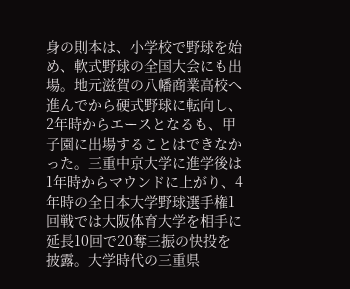身の則本は、小学校で野球を始め、軟式野球の全国大会にも出場。地元滋賀の八幡商業高校へ進んでから硬式野球に転向し、2年時からエースとなるも、甲子園に出場することはできなかった。三重中京大学に進学後は1年時からマウンドに上がり、4年時の全日本大学野球選手権1回戦では大阪体育大学を相手に延長10回で20奪三振の快投を披露。大学時代の三重県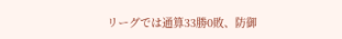リーグでは通算33勝0敗、防御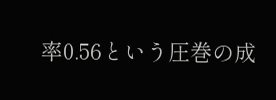率0.56という圧巻の成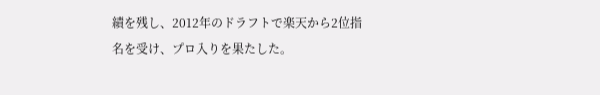績を残し、2012年のドラフトで楽天から2位指名を受け、プロ入りを果たした。